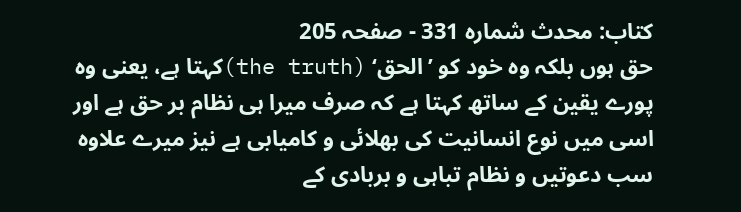کتاب: محدث شمارہ 331 - صفحہ 205
حق ہوں بلکہ وہ خود کو ’الحق‘ (the truth)کہتا ہے، یعنی وہ پورے یقین کے ساتھ کہتا ہے کہ صرف میرا ہی نظام بر حق ہے اور اسی میں نوع انسانیت کی بھلائی و کامیابی ہے نیز میرے علاوہ سب دعوتیں و نظام تباہی و بربادی کے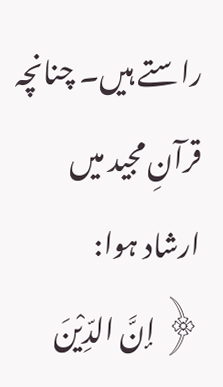راستے ہیں۔ چنانچہ قرآنِ مجید میں ارشاد ہوا:
﴿ إنَّ الدِّیْنَ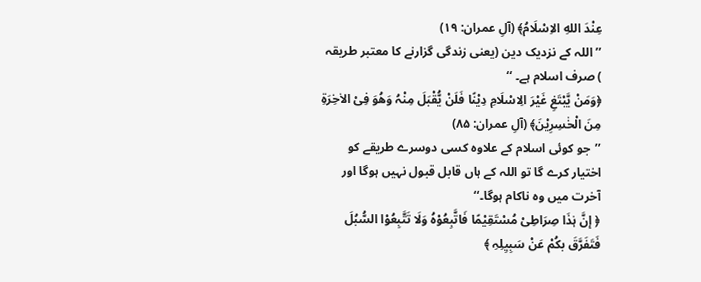عِنْدَ اللهِ الاِسْلَامُ﴾ (آلِ عمران: ۱۹)
’’اللہ کے نزدیک دین (یعنی زندگی گزارنے کا معتبر طریقہ ) صرف اسلام ہے۔ ‘‘
﴿وَمَنْ یَّبْتَغِ غَیْرَ الِاسْلَامِ دِیْنًا فَلَنْ یُّقْبَلَ مِنْہُ وَھُوَ فِیْ الاٰخِرَۃِ مِنَ الْخٰسِرِیْنَ﴾ (آلِ عمران: ۸۵)
’’جو کوئی اسلام کے علاوہ کسی دوسرے طریقے کو اختیار کرے گا تو اللہ کے ہاں قابل قبول نہیں ہوگا اور آخرت میں وہ ناکام ہوگا۔‘‘
﴿ إنَّ ہٰذَا صِرَاطِیْ مُسْتَقِیْمًا فَاتَّبِعُوْہُ وَلَا تَتَّبِعُوْا السُّبُلَ فَتَفَرَّقَ بکُمْ عَنْ سَبِیِلِہِ ﴾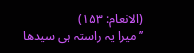(الانعام: ۱۵۳)
’’میرا یہ راستہ ہی سیدھا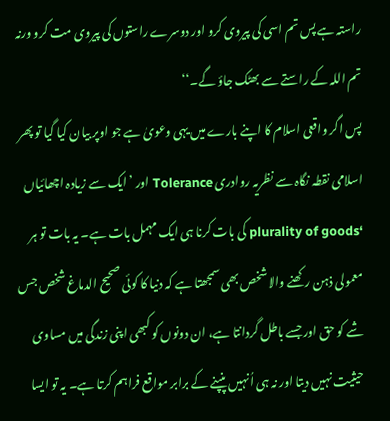راستہ ہے پس تم اسی کی پیروی کرو اور دوسرے راستوں کی پیروی مت کرو ورنہ تم اللہ کے راستے سے بھٹک جاؤ گے۔‘‘
پس اگر واقعی اسلام کا اپنے بارے میں یہی وعویٰ ہے جو اوپر بیان کیا گیا تو پھر اسلامی نقطہ نگاہ سے نظریہ روادری Tolerance اور ’ایک سے زیادہ اچھائیاں ‘plurality of goods کی بات کرنا ہی ایک مہمل بات ہے۔ یہ بات تو ہر معمولی ذہن رکھنے والا شخص بھی سمجھتا ہے کہ دنیا کا کوئی صحیح الدماغ شخص جس شے کو حق اور جسے باطل گردانتا ہے، ان دونوں کو کبھی اپنی زندگی میں مساوی حیثیت نہیں دیتا اور نہ ہی اُنہیں پنپنے کے برابر مواقع فراہم کرتا ہے۔ یہ تو ایسا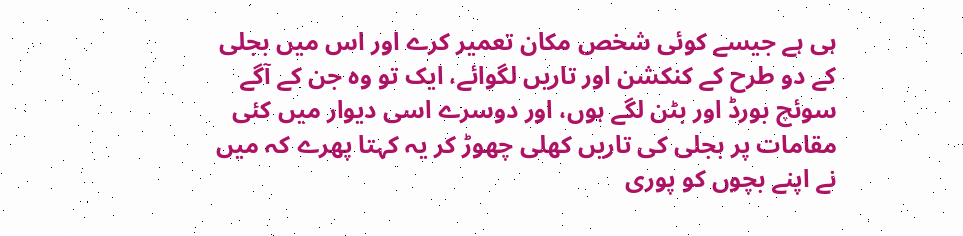ہی ہے جیسے کوئی شخص مکان تعمیر کرے اور اس میں بجلی کے دو طرح کے کنکشن اور تاریں لگوائے، ایک تو وہ جن کے آگے سوئچ بورڈ اور بٹن لگے ہوں، اور دوسرے اسی دیوار میں کئی مقامات پر بجلی کی تاریں کھلی چھوڑ کر یہ کہتا پھرے کہ میں نے اپنے بچوں کو پوری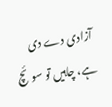آزادی دے دی ہے، چاہیں تو سوئچ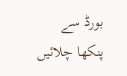بورڈ سے پنکھا چلائیں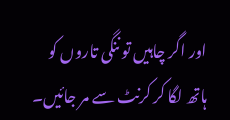اور اگر چاہیں تو ننگی تاروں کو ہاتھ لگا کر کرنٹ سے مر جائیں۔